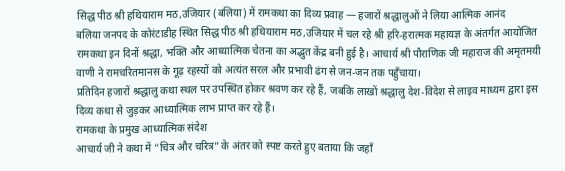सिद्ध पीठ श्री हथियाराम मठ,उजियार (बलिया) में रामकथा का दिव्य प्रवाह — हजारों श्रद्धालुओं ने लिया आत्मिक आनंद
बलिया जनपद के कोरंटाडीह स्थित सिद्ध पीठ श्री हथियाराम मठ,उजियार में चल रहे श्री हरि-हरात्मक महायज्ञ के अंतर्गत आयोजित रामकथा इन दिनों श्रद्धा, भक्ति और आध्यात्मिक चेतना का अद्भुत केंद्र बनी हुई है। आचार्य श्री पौराणिक जी महाराज की अमृतमयी वाणी ने रामचरितमानस के गूढ़ रहस्यों को अत्यंत सरल और प्रभावी ढंग से जन-जन तक पहुँचाया।
प्रतिदिन हजारों श्रद्धालु कथा स्थल पर उपस्थित होकर श्रवण कर रहे हैं, जबकि लाखों श्रद्धालु देश-विदेश से लाइव माध्यम द्वारा इस दिव्य कथा से जुड़कर आध्यात्मिक लाभ प्राप्त कर रहे हैं।
रामकथा के प्रमुख आध्यात्मिक संदेश
आचार्य जी ने कथा में “चित्र और चरित्र” के अंतर को स्पष्ट करते हुए बताया कि जहाँ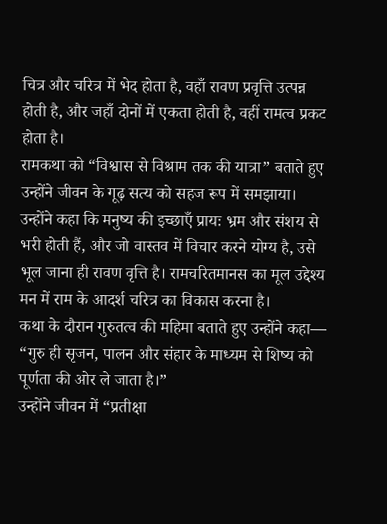चित्र और चरित्र में भेद होता है, वहाँ रावण प्रवृत्ति उत्पन्न होती है, और जहाँ दोनों में एकता होती है, वहीं रामत्व प्रकट होता है।
रामकथा को “विश्वास से विश्राम तक की यात्रा” बताते हुए उन्होंने जीवन के गूढ़ सत्य को सहज रूप में समझाया।
उन्होंने कहा कि मनुष्य की इच्छाएँ प्रायः भ्रम और संशय से भरी होती हैं, और जो वास्तव में विचार करने योग्य है, उसे भूल जाना ही रावण वृत्ति है। रामचरितमानस का मूल उद्देश्य मन में राम के आदर्श चरित्र का विकास करना है।
कथा के दौरान गुरुतत्व की महिमा बताते हुए उन्होंने कहा—
“गुरु ही सृजन, पालन और संहार के माध्यम से शिष्य को पूर्णता की ओर ले जाता है।”
उन्होंने जीवन में “प्रतीक्षा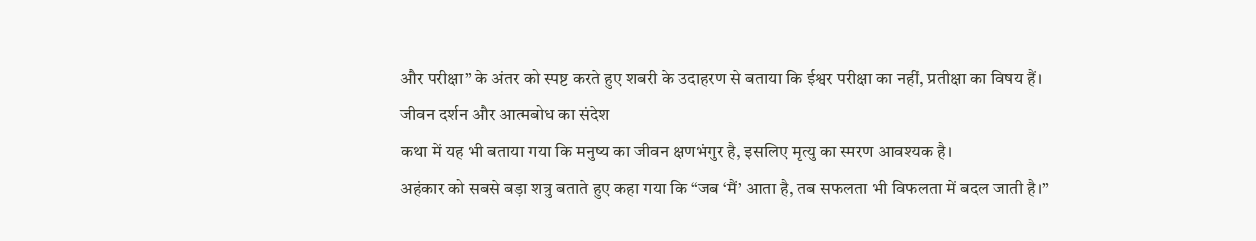और परीक्षा” के अंतर को स्पष्ट करते हुए शबरी के उदाहरण से बताया कि ईश्वर परीक्षा का नहीं, प्रतीक्षा का विषय हैं।
जीवन दर्शन और आत्मबोध का संदेश
कथा में यह भी बताया गया कि मनुष्य का जीवन क्षणभंगुर है, इसलिए मृत्यु का स्मरण आवश्यक है।
अहंकार को सबसे बड़ा शत्रु बताते हुए कहा गया कि “जब ‘मैं’ आता है, तब सफलता भी विफलता में बदल जाती है।”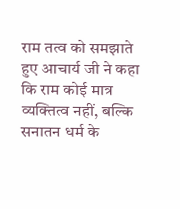राम तत्व को समझाते हुए आचार्य जी ने कहा कि राम कोई मात्र व्यक्तित्व नहीं, बल्कि सनातन धर्म के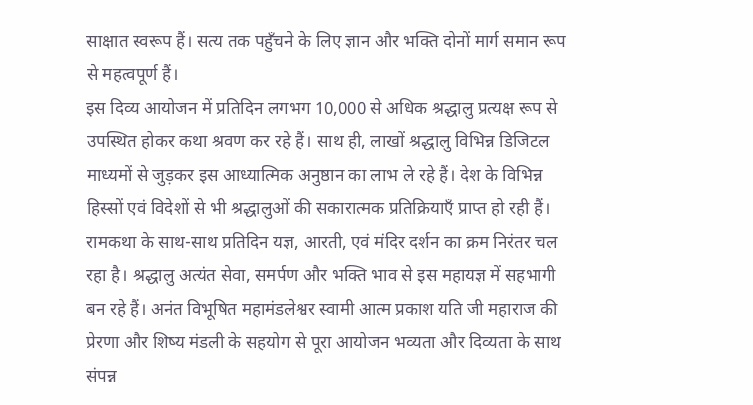साक्षात स्वरूप हैं। सत्य तक पहुँचने के लिए ज्ञान और भक्ति दोनों मार्ग समान रूप से महत्वपूर्ण हैं।
इस दिव्य आयोजन में प्रतिदिन लगभग 10,000 से अधिक श्रद्धालु प्रत्यक्ष रूप से उपस्थित होकर कथा श्रवण कर रहे हैं। साथ ही, लाखों श्रद्धालु विभिन्न डिजिटल माध्यमों से जुड़कर इस आध्यात्मिक अनुष्ठान का लाभ ले रहे हैं। देश के विभिन्न हिस्सों एवं विदेशों से भी श्रद्धालुओं की सकारात्मक प्रतिक्रियाएँ प्राप्त हो रही हैं।
रामकथा के साथ-साथ प्रतिदिन यज्ञ, आरती, एवं मंदिर दर्शन का क्रम निरंतर चल रहा है। श्रद्धालु अत्यंत सेवा, समर्पण और भक्ति भाव से इस महायज्ञ में सहभागी बन रहे हैं। अनंत विभूषित महामंडलेश्वर स्वामी आत्म प्रकाश यति जी महाराज की प्रेरणा और शिष्य मंडली के सहयोग से पूरा आयोजन भव्यता और दिव्यता के साथ संपन्न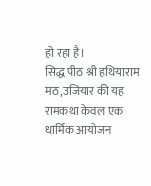हो रहा है।
सिद्ध पीठ श्री हथियाराम मठ,उजियार की यह रामकथा केवल एक धार्मिक आयोजन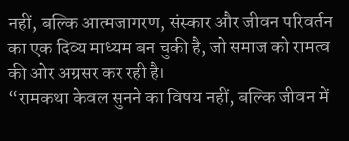नहीं, बल्कि आत्मजागरण, संस्कार और जीवन परिवर्तन का एक दिव्य माध्यम बन चुकी है, जो समाज को रामत्व की ओर अग्रसर कर रही है।
“रामकथा केवल सुनने का विषय नहीं, बल्कि जीवन में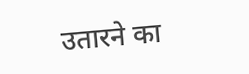उतारने का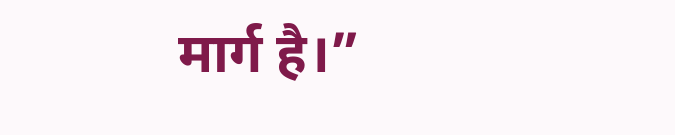मार्ग है।”